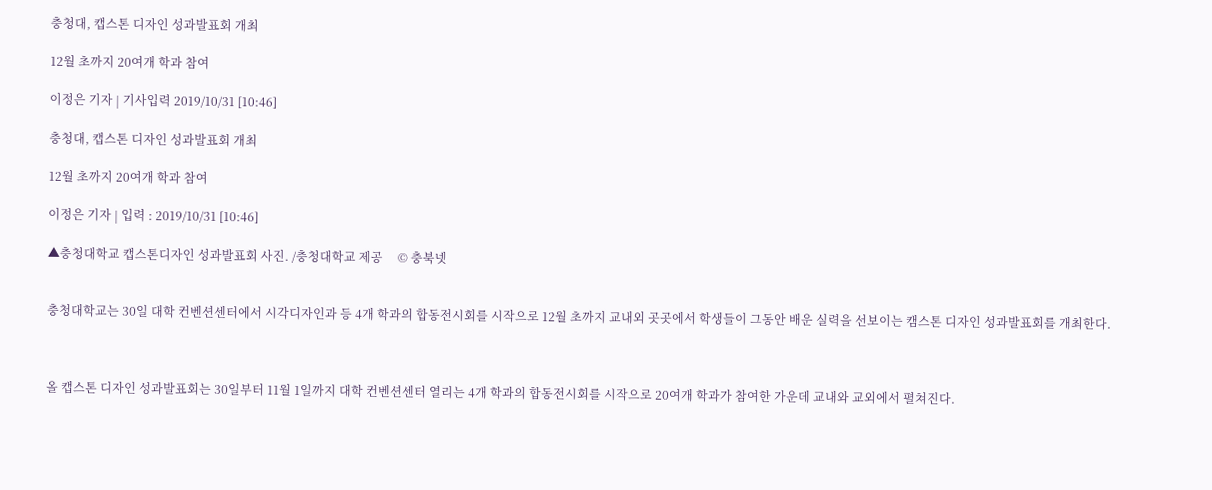충청대, 캡스톤 디자인 성과발표회 개최

12월 초까지 20여개 학과 참여

이정은 기자 | 기사입력 2019/10/31 [10:46]

충청대, 캡스톤 디자인 성과발표회 개최

12월 초까지 20여개 학과 참여

이정은 기자 | 입력 : 2019/10/31 [10:46]

▲충청대학교 캡스톤디자인 성과발표회 사진. /충청대학교 제공     © 충북넷


충청대학교는 30일 대학 컨벤션센터에서 시각디자인과 등 4개 학과의 합동전시회를 시작으로 12월 초까지 교내외 곳곳에서 학생들이 그동안 배운 실력을 선보이는 캠스톤 디자인 성과발표회를 개최한다.



올 캡스톤 디자인 성과발표회는 30일부터 11월 1일까지 대학 컨벤션센터 열리는 4개 학과의 합동전시회를 시작으로 20여개 학과가 참여한 가운데 교내와 교외에서 펼쳐진다.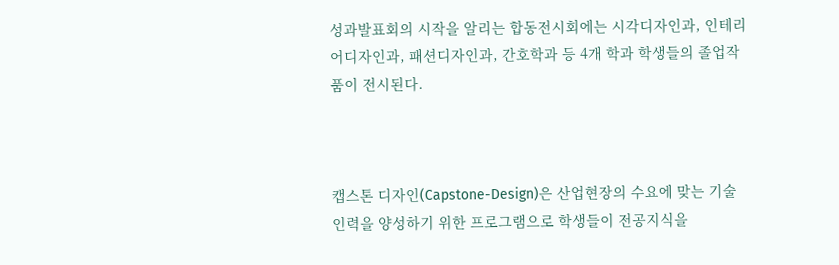성과발표회의 시작을 알리는 합동전시회에는 시각디자인과, 인테리어디자인과, 패션디자인과, 간호학과 등 4개 학과 학생들의 졸업작품이 전시된다.



캡스톤 디자인(Capstone-Design)은 산업현장의 수요에 맞는 기술 인력을 양성하기 위한 프로그램으로 학생들이 전공지식을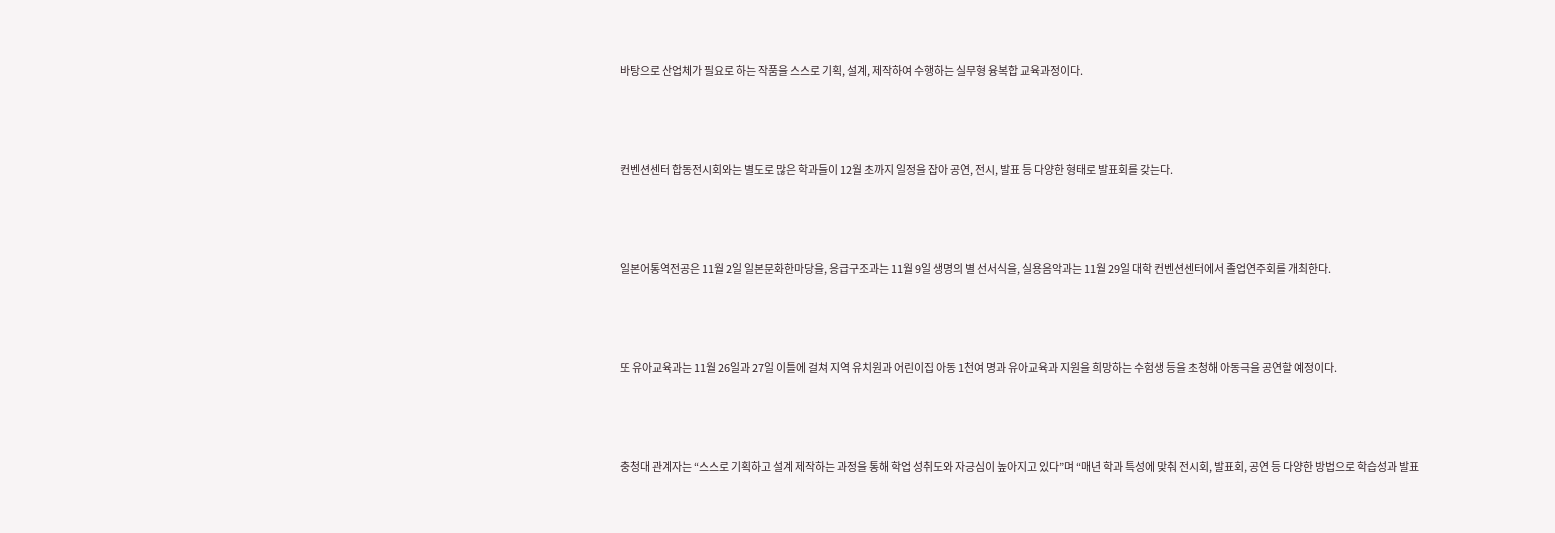바탕으로 산업체가 필요로 하는 작품을 스스로 기획, 설계, 제작하여 수행하는 실무형 융복합 교육과정이다.



컨벤션센터 합동전시회와는 별도로 많은 학과들이 12월 초까지 일정을 잡아 공연, 전시, 발표 등 다양한 형태로 발표회를 갖는다.



일본어통역전공은 11월 2일 일본문화한마당을, 응급구조과는 11월 9일 생명의 별 선서식을, 실용음악과는 11월 29일 대학 컨벤션센터에서 졸업연주회를 개최한다.



또 유아교육과는 11월 26일과 27일 이틀에 걸쳐 지역 유치원과 어린이집 아동 1천여 명과 유아교육과 지원을 희망하는 수험생 등을 초청해 아동극을 공연할 예정이다.



충청대 관계자는 “스스로 기획하고 설계 제작하는 과정을 통해 학업 성취도와 자긍심이 높아지고 있다”며 “매년 학과 특성에 맞춰 전시회, 발표회, 공연 등 다양한 방법으로 학습성과 발표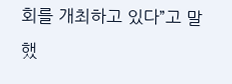회를 개최하고 있다”고 말했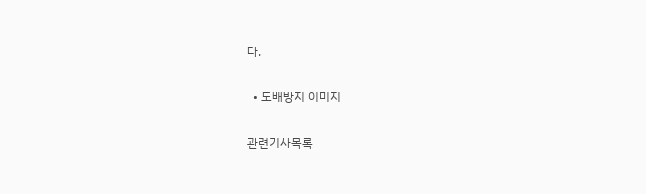다.

  • 도배방지 이미지

관련기사목록